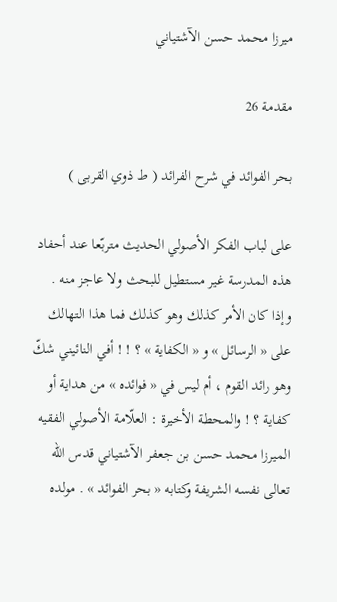ميرزا محمد حسن الآشتياني

مقدمة 26

بحر الفوائد في شرح الفرائد ( ط ذوي القربى )

على لباب الفكر الأصولي الحديث متربّعا عند أحفاد هذه المدرسة غير مستطيل للبحث ولا عاجز منه . وإذا كان الأمر كذلك وهو كذلك فما هذا التهالك على « الرسائل » و « الكفاية » ؟ ! ! أفي النائيني شكّ وهو رائد القوم ، أم ليس في « فوائده » من هداية أو كفاية ؟ ! والمحطة الأخيرة : العلّامة الأصولي الفقيه الميرزا محمد حسن بن جعفر الآشتياني قدس اللّه تعالى نفسه الشريفة وكتابه « بحر الفوائد » . مولده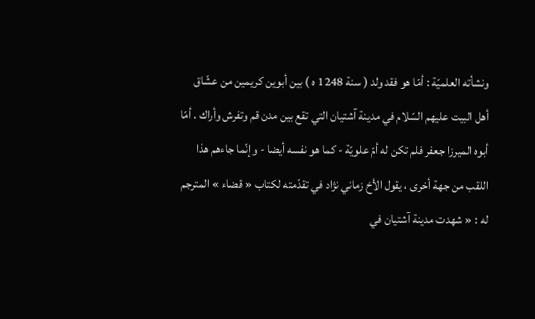ونشأته العلميّة : أمّا هو فقد ولد ( سنة 1248 ه ) بين أبوين كريمين من عشّاق أهل البيت عليهم السّلام في مدينة آشتيان التي تقع بين مدن قم وتفرش وأراك . أمّا أبوه الميرزا جعفر فلم تكن له أمّ علويّة - كما هو نفسه أيضا - وإنّما جاءهم هذا اللقب من جهة أخرى ، يقول الأخ زماني نژاد في تقدّمته لكتاب « قضاء » المترجم له : « شهدت مدينة آشتيان في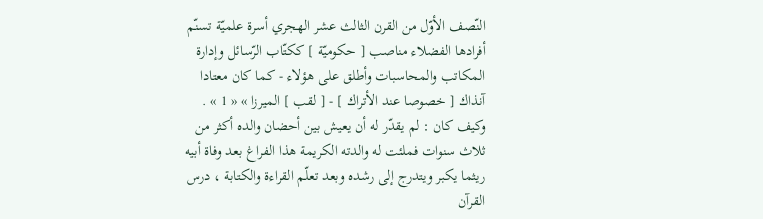النّصف الأوّل من القرن الثالث عشر الهجري أسرة علميّة تسنّم أفرادها الفضلاء مناصب [ حكوميّة ] ككتّاب الرّسائل وإدارة المكاتب والمحاسبات وأطلق على هؤلاء - كما كان معتادا آنذاك [ خصوصا عند الأتراك ] - [ لقب ] الميرزا » « 1 » . وكيف كان : لم يقدّر له أن يعيش بين أحضان والده أكثر من ثلاث سنوات فملئت له والدته الكريمة هذا الفراغ بعد وفاة أبيه ريثما يكبر ويتدرج إلى رشده وبعد تعلّم القراءة والكتابة ، درس القرآن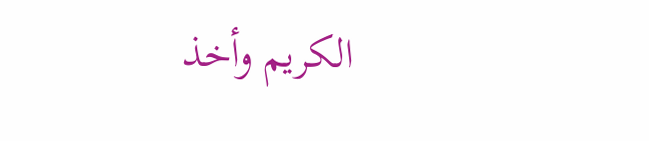الكريم وأخذ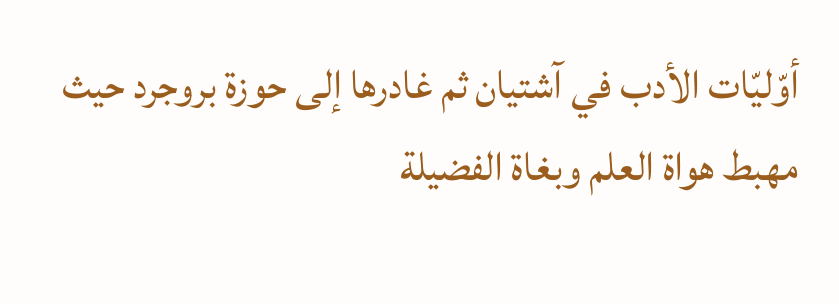أوّليّات الأدب في آشتيان ثم غادرها إلى حوزة بروجرد حيث مهبط هواة العلم وبغاة الفضيلة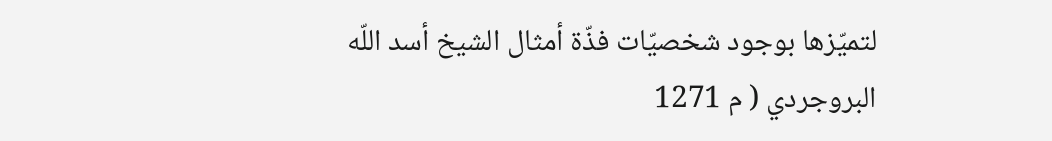لتميّزها بوجود شخصيّات فذّة أمثال الشيخ أسد اللّه البروجردي ( م 1271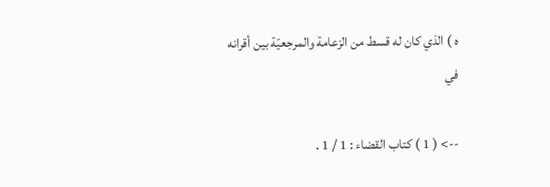ه ) الذي كان له قسط من الزعامة والمرجعيّة بين أقرانه في

--> ( 1 ) كتاب القضاء : 1 / 1 .